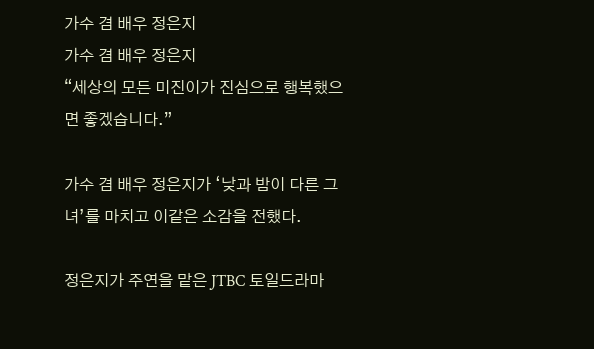가수 겸 배우 정은지
가수 겸 배우 정은지
“세상의 모든 미진이가 진심으로 행복했으면 좋겠습니다.”

가수 겸 배우 정은지가 ‘낮과 밤이 다른 그녀’를 마치고 이같은 소감을 전했다.

정은지가 주연을 맡은 JTBC 토일드라마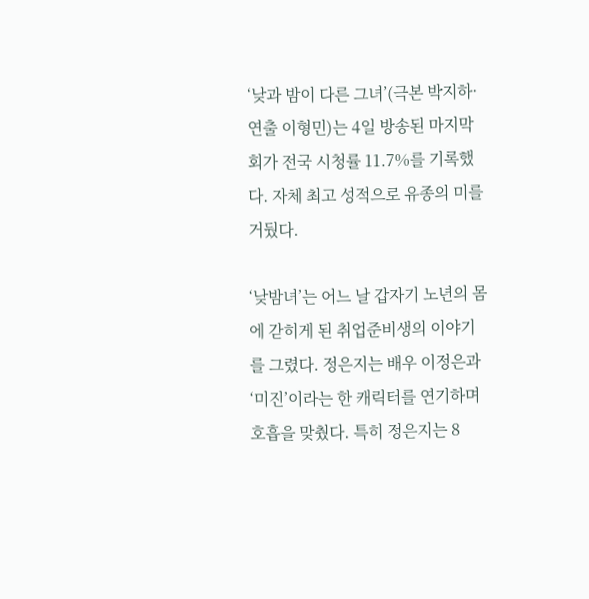‘낮과 밤이 다른 그녀’(극본 박지하·연출 이형민)는 4일 방송된 마지막회가 전국 시청률 11.7%를 기록했다. 자체 최고 성적으로 유종의 미를 거뒀다.

‘낮밤녀’는 어느 날 갑자기 노년의 몸에 갇히게 된 취업준비생의 이야기를 그렸다. 정은지는 배우 이정은과 ‘미진’이라는 한 캐릭터를 연기하며 호흡을 맞췄다. 특히 정은지는 8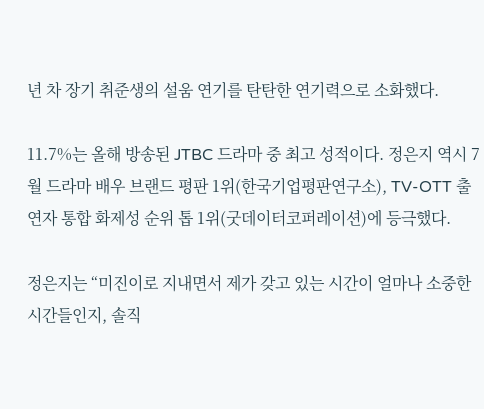년 차 장기 취준생의 설움 연기를 탄탄한 연기력으로 소화했다.

11.7%는 올해 방송된 JTBC 드라마 중 최고 성적이다. 정은지 역시 7월 드라마 배우 브랜드 평판 1위(한국기업평판연구소), TV-OTT 출연자 통합 화제성 순위 톱 1위(굿데이터코퍼레이션)에 등극했다.

정은지는 “미진이로 지내면서 제가 갖고 있는 시간이 얼마나 소중한 시간들인지, 솔직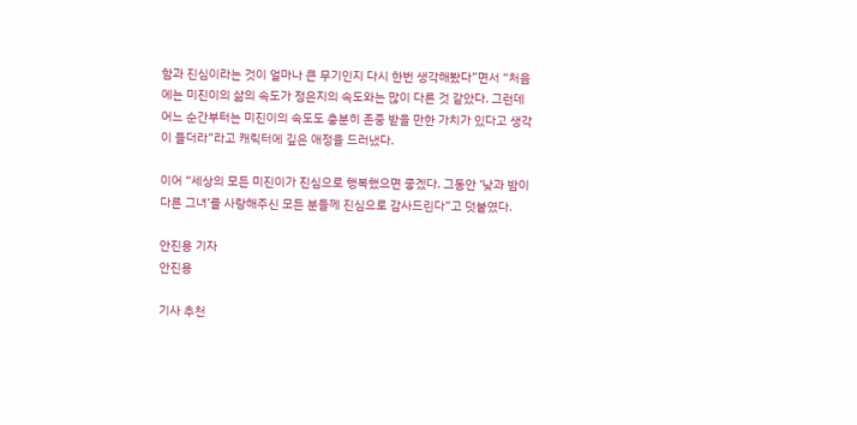함과 진심이라는 것이 얼마나 큰 무기인지 다시 한번 생각해봤다”면서 “처음에는 미진이의 삶의 속도가 정은지의 속도와는 많이 다른 것 같았다. 그런데 어느 순간부터는 미진이의 속도도 충분히 존중 받을 만한 가치가 있다고 생각이 들더라”라고 캐릭터에 깊은 애정을 드러냈다.

이어 “세상의 모든 미진이가 진심으로 행복했으면 좋겠다. 그동안 ‘낮과 밤이 다른 그녀’를 사랑해주신 모든 분들께 진심으로 감사드린다”고 덧붙였다.

안진용 기자
안진용

기사 추천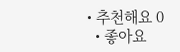• 추천해요 0
  • 좋아요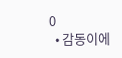0
  • 감동이에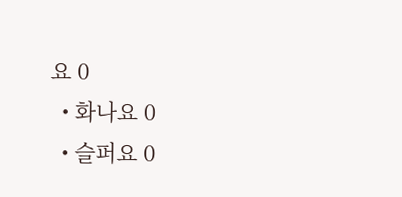요 0
  • 화나요 0
  • 슬퍼요 0